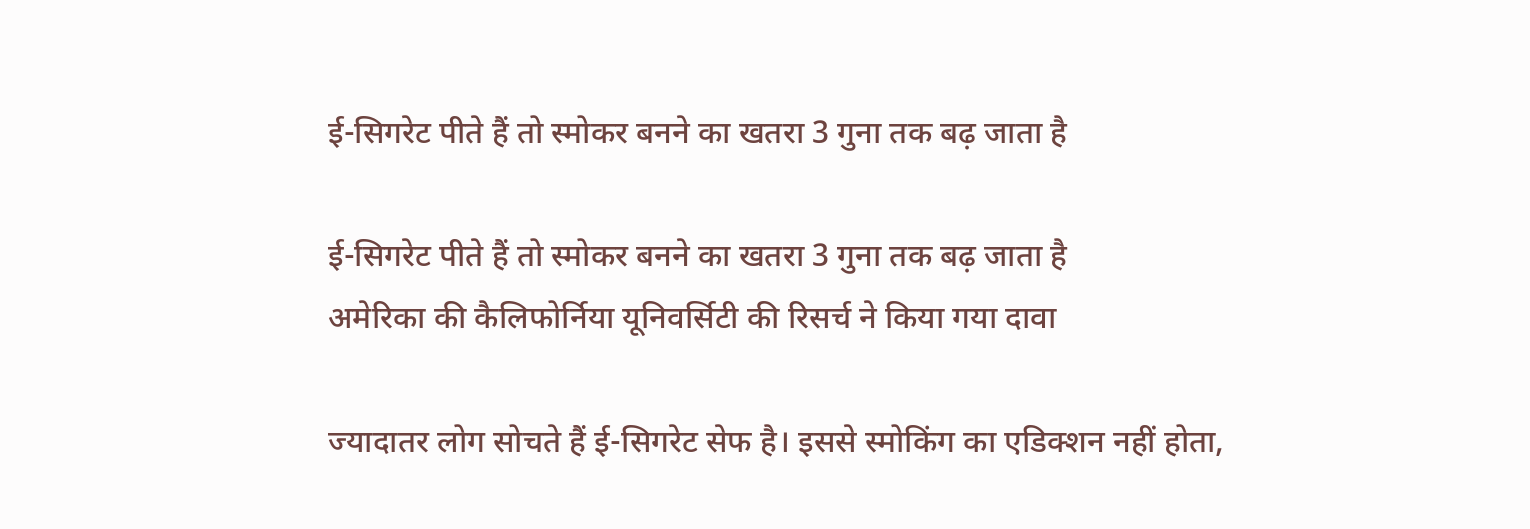ई-सिगरेट पीते हैं तो स्मोकर बनने का खतरा 3 गुना तक बढ़ जाता है

ई-सिगरेट पीते हैं तो स्मोकर बनने का खतरा 3 गुना तक बढ़ जाता है
अमेरिका की कैलिफोर्निया यूनिवर्सिटी की रिसर्च ने किया गया दावा

ज्यादातर लोग सोचते हैं ई-सिगरेट सेफ है। इससे स्मोकिंग का एडिक्शन नहीं होता,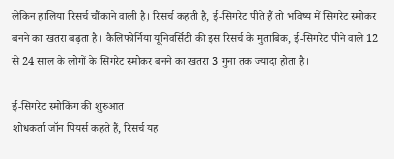लेकिन हालिया रिसर्च चौंकाने वाली है। रिसर्च कहती है, ई-सिगरेट पीते हैं तो भविष्य में सिगरेट स्मोकर बनने का खतरा बढ़ता है। कैलिफोर्निया यूनिवर्सिटी की इस रिसर्च के मुताबिक, ई-सिगरेट पीने वाले 12 से 24 साल के लोगों के सिगरेट स्मोकर बनने का खतरा 3 गुना तक ज्यादा होता है।

ई-सिगरेट स्मोकिंग की शुरुआत
शोधकर्ता जॉन पियर्स कहते हैं, रिसर्च यह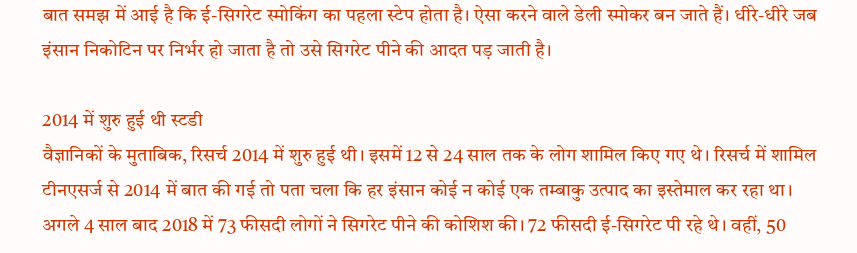बात समझ में आई है कि ई-सिगरेट स्मोकिंग का पहला स्टेप होता है। ऐसा करने वाले डेली स्मोकर बन जाते हैं। धीरे-धीरे जब इंसान निकोटिन पर निर्भर हो जाता है तो उसे सिगरेट पीने की आदत पड़ जाती है।

2014 में शुरु हुई थी स्टडी
वैज्ञानिकों के मुताबिक, रिसर्च 2014 में शुरु हुई थी। इसमें 12 से 24 साल तक के लोग शामिल किए गए थे। रिसर्च में शामिल टीनएसर्ज से 2014 में बात की गई तो पता चला कि हर इंसान कोई न कोई एक तम्बाकु उत्पाद का इस्तेमाल कर रहा था। अगले 4 साल बाद 2018 में 73 फीसदी लोगों ने सिगरेट पीने की कोशिश की। 72 फीसदी ई-सिगरेट पी रहे थे। वहीं, 50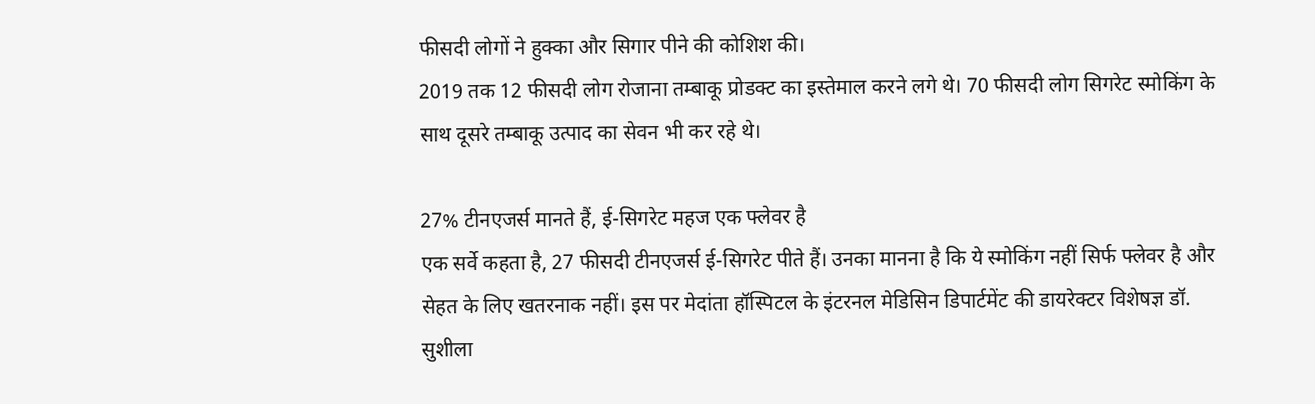फीसदी लोगों ने हुक्का और सिगार पीने की कोशिश की।
2019 तक 12 फीसदी लोग रोजाना तम्बाकू प्रोडक्ट का इस्तेमाल करने लगे थे। 70 फीसदी लोग सिगरेट स्मोकिंग के साथ दूसरे तम्बाकू उत्पाद का सेवन भी कर रहे थे।

27% टीनएजर्स मानते हैं, ई-सिगरेट महज एक फ्लेवर है
एक सर्वे कहता है, 27 फीसदी टीनएजर्स ई-सिगरेट पीते हैं। उनका मानना है कि ये स्मोकिंग नहीं सिर्फ फ्लेवर है और सेहत के लिए खतरनाक नहीं। इस पर मेदांता हॉस्पिटल के इंटरनल मेडिसिन डिपार्टमेंट की डायरेक्टर विशेषज्ञ डॉ. सुशीला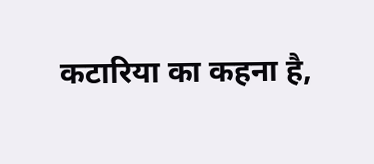कटारिया का कहना है,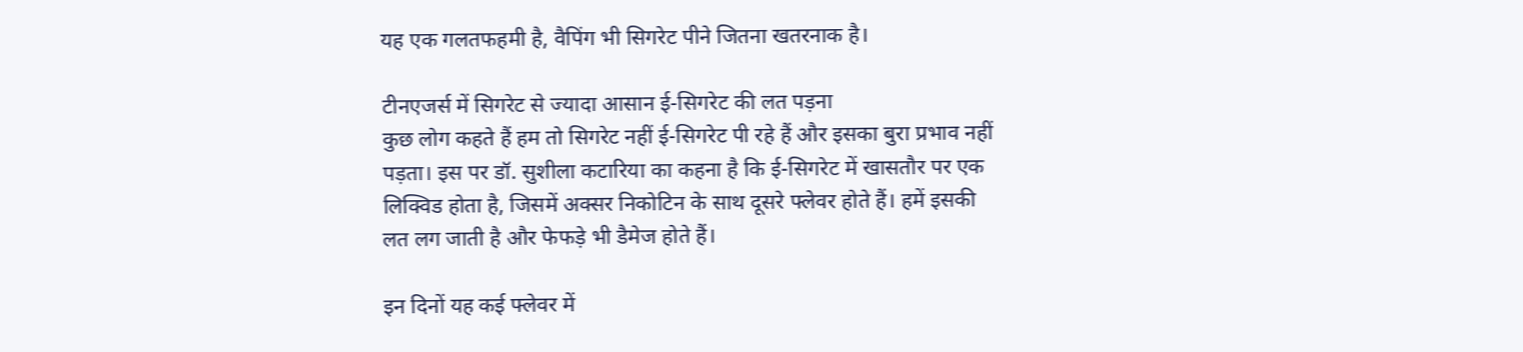यह एक गलतफहमी है, वैपिंग भी सिगरेट पीने जितना खतरनाक है।

टीनएजर्स में सिगरेट से ज्यादा आसान ई-सिगरेट की लत पड़ना
कुछ लोग कहते हैं हम तो सिगरेट नहीं ई-सिगरेट पी रहे हैं और इसका बुरा प्रभाव नहीं पड़ता। इस पर डॉ. सुशीला कटारिया का कहना है कि ई-सिगरेट में खासतौर पर एक लिक्विड होता है, जिसमें अक्सर निकोटिन के साथ दूसरे फ्लेवर होते हैं। हमें इसकी लत लग जाती है और फेफड़े भी डैमेज होते हैं।

इन दिनों यह कई फ्लेवर में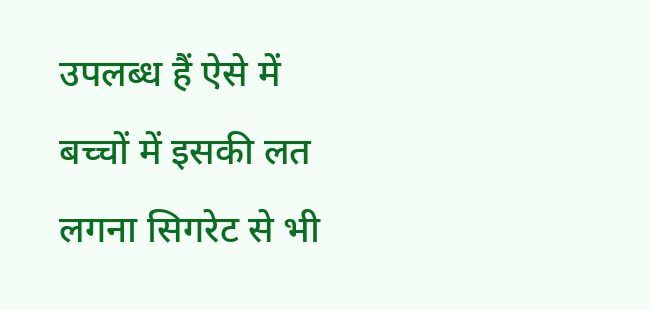उपलब्ध हैं ऐसे में बच्चों में इसकी लत लगना सिगरेट से भी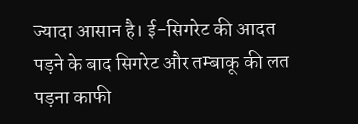ज्यादा आसान है। ई-सिगरेट की आदत पड़ने के बाद सिगरेट और तम्बाकू की लत पड़ना काफी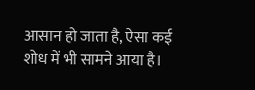आसान हो जाता है, ऐसा कई शोध में भी सामने आया है।